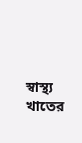স্বাস্থ্য খাতের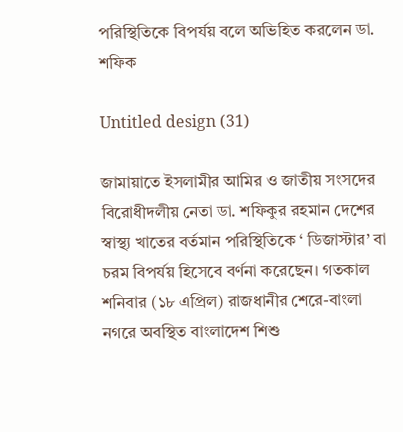পরিস্থিতিকে বিপর্যয় বলে অভিহিত করলেন ডা. শফিক

Untitled design (31)

জামায়াতে ইসলামীর আমির ও জাতীয় সংসদের বিরোধীদলীয় নেতা ডা. শফিকুর রহমান দেশের স্বাস্থ্য খাতের বর্তমান পরিস্থিতিকে ‘ ডিজাস্টার’ বা চরম বিপর্যয় হিসেবে বর্ণনা করেছেন। গতকাল শনিবার (১৮ এপ্রিল) রাজধানীর শেরে-বাংলা নগরে অবস্থিত বাংলাদেশ শিশু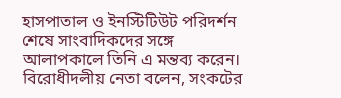হাসপাতাল ও ইনস্টিটিউট পরিদর্শন শেষে সাংবাদিকদের সঙ্গে আলাপকালে তিনি এ মন্তব্য করেন। বিরোধীদলীয় নেতা বলেন, সংকটের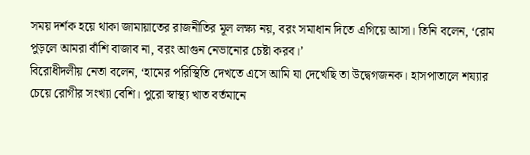সময় দর্শক হয়ে থাকা জামায়াতের রাজনীতির মূল লক্ষ্য নয়, বরং সমাধান দিতে এগিয়ে আসা। তিনি বলেন, ‘রোম পুড়লে আমরা বাঁশি বাজাব না, বরং আগুন নেভানোর চেষ্টা করব।’
বিরোধীদলীয় নেতা বলেন, ‘হামের পরিস্থিতি দেখতে এসে আমি যা দেখেছি তা উদ্বেগজনক। হাসপাতালে শয্যার চেয়ে রোগীর সংখ্যা বেশি। পুরো স্বাস্থ্য খাত বর্তমানে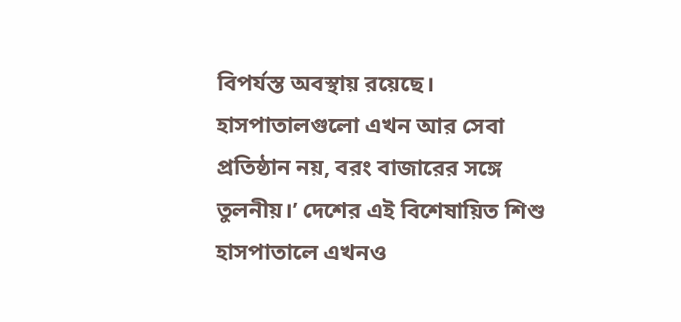বিপর্যস্ত অবস্থায় রয়েছে। হাসপাতালগুলো এখন আর সেবা প্রতিষ্ঠান নয়, বরং বাজারের সঙ্গে তুলনীয়।’ দেশের এই বিশেষায়িত শিশু হাসপাতালে এখনও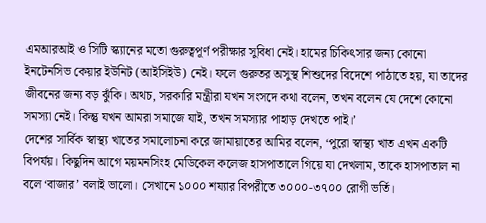এমআরআই ও সিটি স্ক্যানের মতো গুরুত্বপূর্ণ পরীক্ষার সুবিধা নেই। হামের চিকিৎসার জন্য কোনো ইনটেনসিভ কেয়ার ইউনিট (আইসিইউ) নেই। ফলে গুরুতর অসুস্থ শিশুদের বিদেশে পাঠাতে হয়, যা তাদের জীবনের জন্য বড় ঝুঁকি। অথচ, সরকারি মন্ত্রীরা যখন সংসদে কথা বলেন, তখন বলেন যে দেশে কোনো সমস্যা নেই। কিন্তু যখন আমরা সমাজে যাই, তখন সমস্যার পাহাড় দেখতে পাই।’
দেশের সার্বিক স্বাস্থ্য খাতের সমালোচনা করে জামায়াতের আমির বলেন, ‘পুরো স্বাস্থ্য খাত এখন একটি বিপর্যয়। কিছুদিন আগে ময়মনসিংহ মেডিকেল কলেজ হাসপাতালে গিয়ে যা দেখলাম, তাকে হাসপাতাল না বলে ‘বাজার’ বলাই ভালো। সেখানে ১০০০ শয্যার বিপরীতে ৩০০০-৩৭০০ রোগী ভর্তি।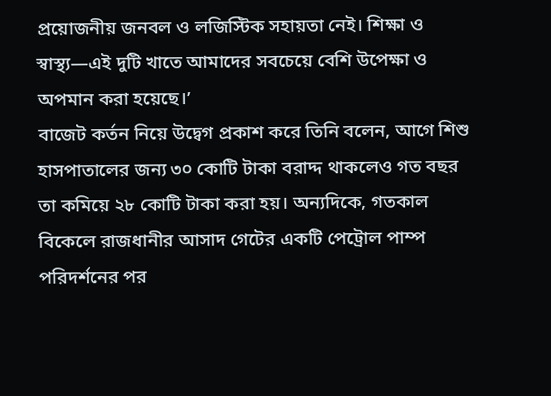প্রয়োজনীয় জনবল ও লজিস্টিক সহায়তা নেই। শিক্ষা ও স্বাস্থ্য—এই দুটি খাতে আমাদের সবচেয়ে বেশি উপেক্ষা ও অপমান করা হয়েছে।’
বাজেট কর্তন নিয়ে উদ্বেগ প্রকাশ করে তিনি বলেন, আগে শিশু হাসপাতালের জন্য ৩০ কোটি টাকা বরাদ্দ থাকলেও গত বছর তা কমিয়ে ২৮ কোটি টাকা করা হয়। অন্যদিকে, গতকাল বিকেলে রাজধানীর আসাদ গেটের একটি পেট্রোল পাম্প পরিদর্শনের পর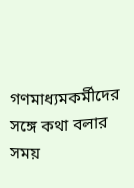গণমাধ্যমকর্মীদের সঙ্গে কথা বলার সময়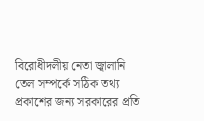বিরোধীদলীয় নেতা জ্বালানি তেল সম্পর্কে সঠিক তথ্য প্রকাশের জন্য সরকারের প্রতি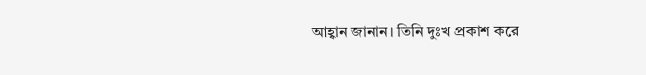আহ্বান জানান। তিনি দুঃখ প্রকাশ করে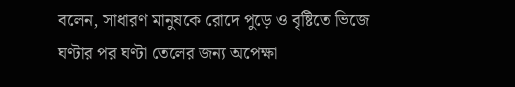বলেন, সাধারণ মানুষকে রোদে পুড়ে ও বৃষ্টিতে ভিজে ঘণ্টার পর ঘণ্টা তেলের জন্য অপেক্ষা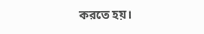করতে হয়।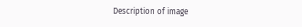Description of image